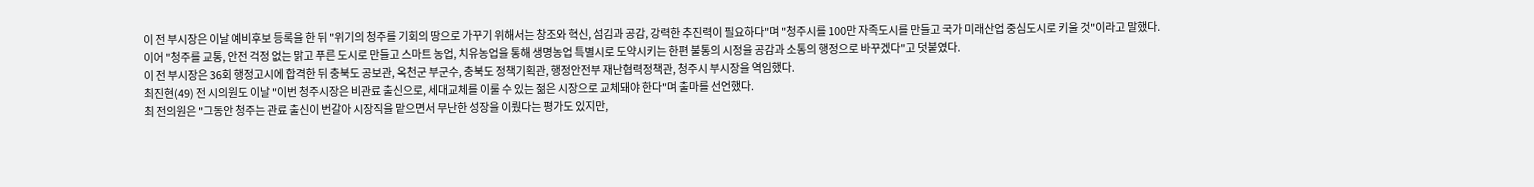이 전 부시장은 이날 예비후보 등록을 한 뒤 "위기의 청주를 기회의 땅으로 가꾸기 위해서는 창조와 혁신, 섬김과 공감, 강력한 추진력이 필요하다"며 "청주시를 100만 자족도시를 만들고 국가 미래산업 중심도시로 키울 것"이라고 말했다.
이어 "청주를 교통, 안전 걱정 없는 맑고 푸른 도시로 만들고 스마트 농업, 치유농업을 통해 생명농업 특별시로 도약시키는 한편 불통의 시정을 공감과 소통의 행정으로 바꾸겠다"고 덧붙였다.
이 전 부시장은 36회 행정고시에 합격한 뒤 충북도 공보관, 옥천군 부군수, 충북도 정책기획관, 행정안전부 재난협력정책관, 청주시 부시장을 역임했다.
최진현(49) 전 시의원도 이날 "이번 청주시장은 비관료 출신으로, 세대교체를 이룰 수 있는 젊은 시장으로 교체돼야 한다"며 출마를 선언했다.
최 전의원은 "그동안 청주는 관료 출신이 번갈아 시장직을 맡으면서 무난한 성장을 이뤘다는 평가도 있지만,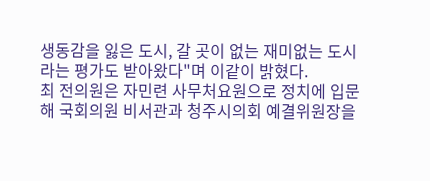생동감을 잃은 도시, 갈 곳이 없는 재미없는 도시라는 평가도 받아왔다"며 이같이 밝혔다.
최 전의원은 자민련 사무처요원으로 정치에 입문해 국회의원 비서관과 청주시의회 예결위원장을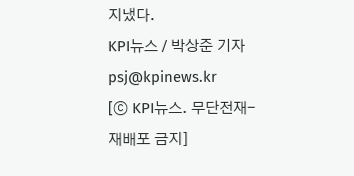지냈다.
KPI뉴스 / 박상준 기자 psj@kpinews.kr
[ⓒ KPI뉴스. 무단전재-재배포 금지]